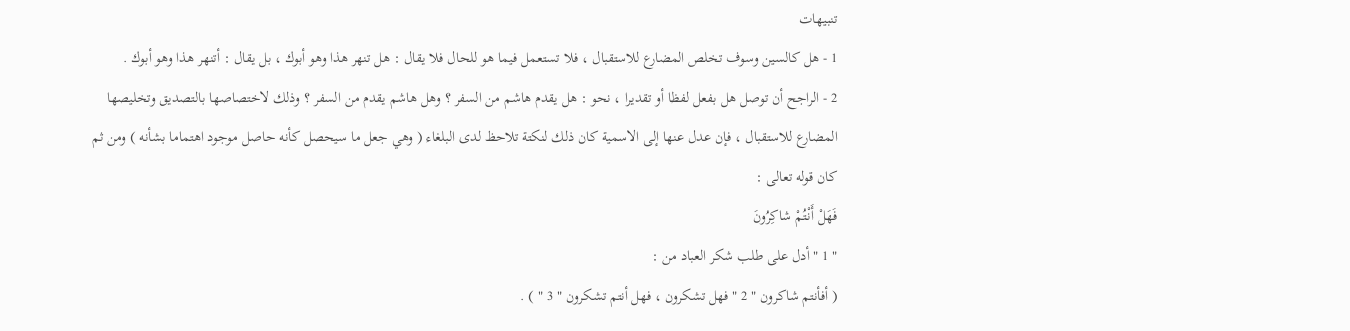تنبيهات
1 - هل كالسين وسوف تخلص المضارع للاستقبال ، فلا تستعمل فيما هو للحال فلا يقال : هل تنهر هذا وهو أبوك ، بل يقال : أتنهر هذا وهو أبوك .
2 - الراجح أن توصل هل بفعل لفظا أو تقديرا ، نحو : هل يقدم هاشم من السفر ؟ وهل هاشم يقدم من السفر ؟ وذلك لاختصاصها بالتصديق وتخليصها المضارع للاستقبال ، فإن عدل عنها إلى الاسمية كان ذلك لنكتة تلاحظ لدى البلغاء ( وهي جعل ما سيحصل كأنه حاصل موجود اهتماما بشأنه ) ومن ثم كان قوله تعالى :
فَهَلْ أَنْتُمْ شاكِرُونَ
" 1 " أدل على طلب شكر العباد من :
( أفأنتم شاكرون " 2 " فهل تشكرون ، فهل أنتم تشكرون " 3 " ) .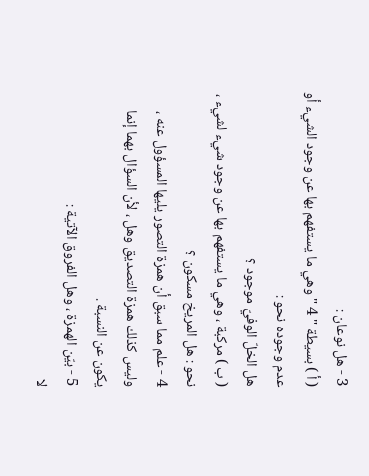3 - هل نوعان :
( أ ) بسيطة " 4 " وهي ما يستفهم بها عن وجود الشيء أو عدم وجوده نحو :
هل الخلّ الوفيّ موجود ؟
( ب ) مركبة ، وهي ما يستفهم بها عن وجود شيء لشيء ، نحو : هل المريخ مسكون ؟
4 - علم مما سبق أن همزة التصور يليها المسؤول عنه ، وليس كذلك همزة التصديق وهل ، لأن السؤال بهما إنما يكون عن النسبة .
5 - بيّن الهمزة ، وهل الفروق الآتية :
لا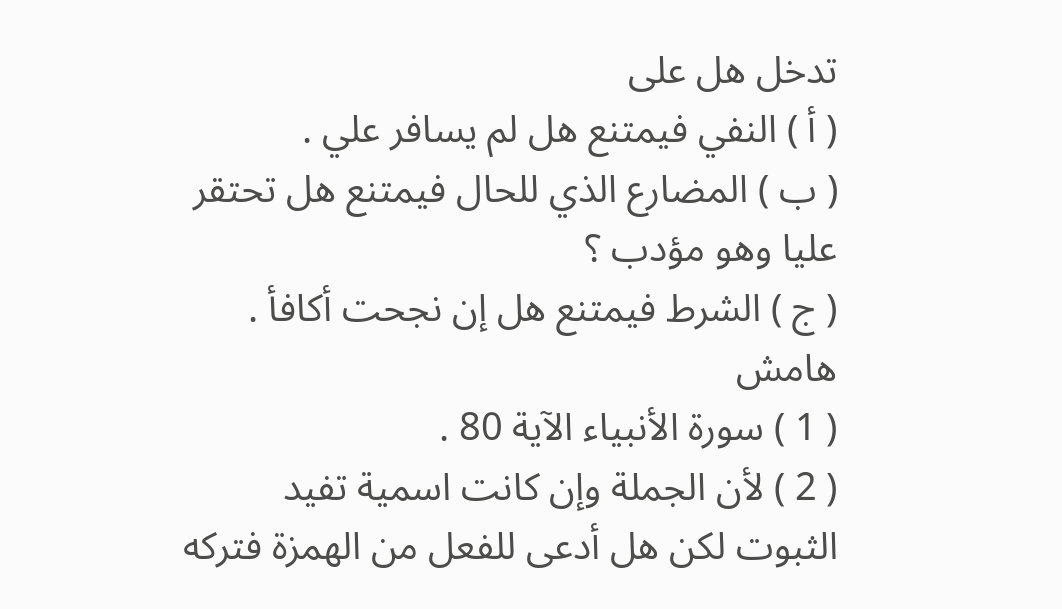تدخل هل على
( أ ) النفي فيمتنع هل لم يسافر علي .
( ب ) المضارع الذي للحال فيمتنع هل تحتقر عليا وهو مؤدب ؟
( ج ) الشرط فيمتنع هل إن نجحت أكافأ .
هامش
( 1 ) سورة الأنبياء الآية 80 .
( 2 ) لأن الجملة وإن كانت اسمية تفيد الثبوت لكن هل أدعى للفعل من الهمزة فتركه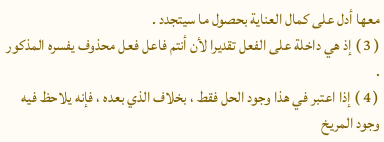معها أدل على كمال العناية بحصول ما سيتجدد .
( 3 ) إذ هي داخلة على الفعل تقديرا لأن أنتم فاعل فعل محذوف يفسره المذكور .
( 4 ) إذا اعتبر في هذا وجود الحل فقط ، بخلاف الذي بعده ، فإنه يلاحظ فيه وجود المريخ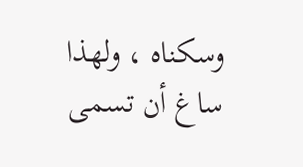وسكناه ، ولهذا ساغ أن تسمى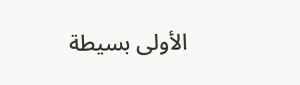الأولى بسيطة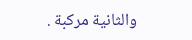والثانية مركبة .